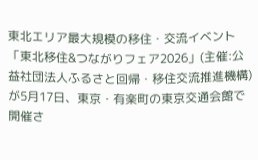東北エリア最大規模の移住・交流イベント「東北移住&つながりフェア2026」(主催:公益社団法人ふるさと回帰・移住交流推進機構)が5月17日、東京・有楽町の東京交通会館で開催さ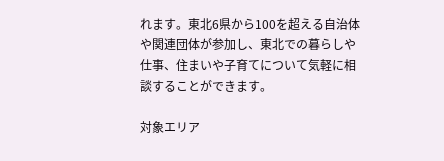れます。東北6県から100を超える自治体や関連団体が参加し、東北での暮らしや仕事、住まいや子育てについて気軽に相談することができます。

対象エリア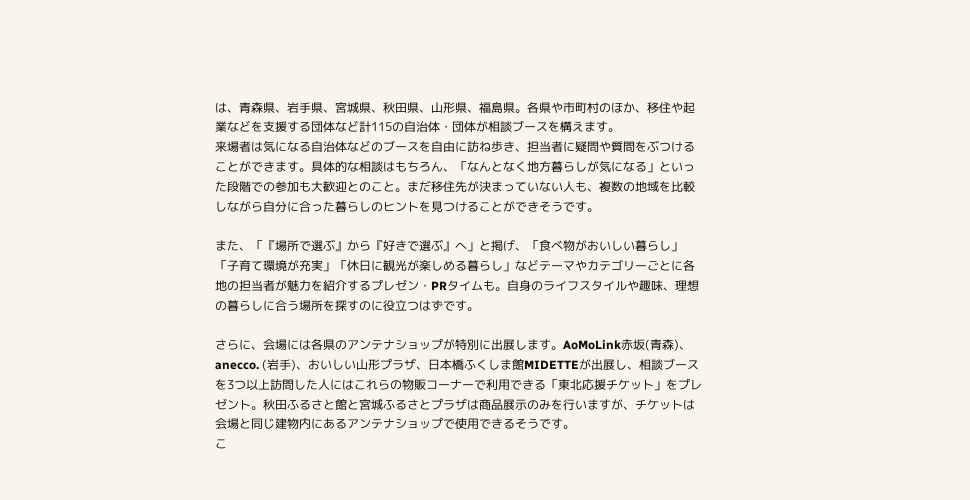は、青森県、岩手県、宮城県、秋田県、山形県、福島県。各県や市町村のほか、移住や起業などを支援する団体など計115の自治体・団体が相談ブースを構えます。
来場者は気になる自治体などのブースを自由に訪ね歩き、担当者に疑問や質問をぶつけることができます。具体的な相談はもちろん、「なんとなく地方暮らしが気になる」といった段階での参加も大歓迎とのこと。まだ移住先が決まっていない人も、複数の地域を比較しながら自分に合った暮らしのヒントを見つけることができそうです。

また、「『場所で選ぶ』から『好きで選ぶ』へ」と掲げ、「食べ物がおいしい暮らし」「子育て環境が充実」「休日に観光が楽しめる暮らし」などテーマやカテゴリーごとに各地の担当者が魅力を紹介するプレゼン・PRタイムも。自身のライフスタイルや趣味、理想の暮らしに合う場所を探すのに役立つはずです。

さらに、会場には各県のアンテナショップが特別に出展します。AoMoLink赤坂(青森)、anecco. (岩手)、おいしい山形プラザ、日本橋ふくしま館MIDETTEが出展し、相談ブースを3つ以上訪問した人にはこれらの物販コーナーで利用できる「東北応援チケット」をプレゼント。秋田ふるさと館と宮城ふるさとプラザは商品展示のみを行いますが、チケットは会場と同じ建物内にあるアンテナショップで使用できるそうです。
こ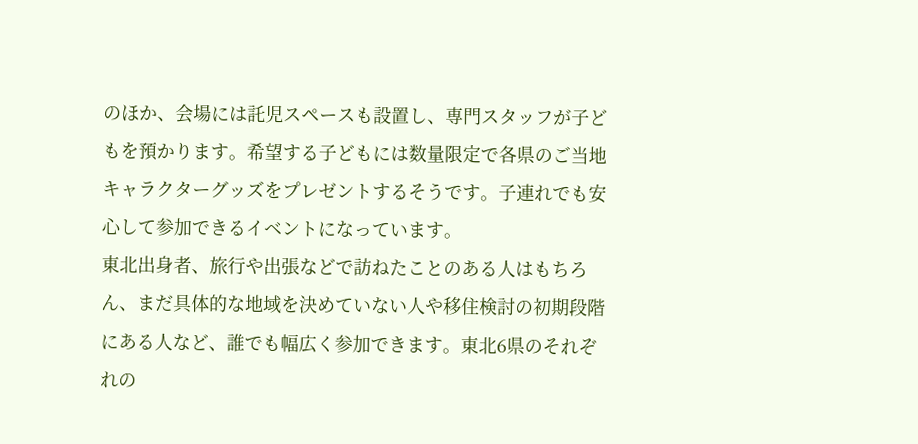のほか、会場には託児スペースも設置し、専門スタッフが子どもを預かります。希望する子どもには数量限定で各県のご当地キャラクターグッズをプレゼントするそうです。子連れでも安心して参加できるイベントになっています。
東北出身者、旅行や出張などで訪ねたことのある人はもちろん、まだ具体的な地域を決めていない人や移住検討の初期段階にある人など、誰でも幅広く参加できます。東北6県のそれぞれの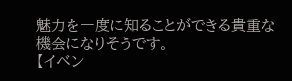魅力を一度に知ることができる貴重な機会になりそうです。
【イベン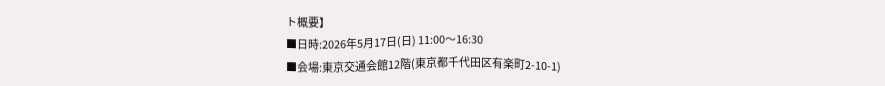ト概要】
■日時:2026年5⽉17⽇(日) 11:00〜16:30
■会場:東京交通会館12階(東京都千代⽥区有楽町2-10-1)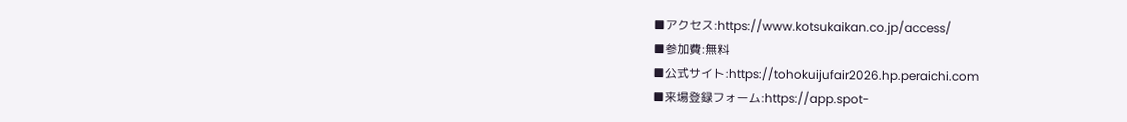■アクセス:https://www.kotsukaikan.co.jp/access/
■参加費:無料
■公式サイト:https://tohokuijufair2026.hp.peraichi.com
■来場登録フォーム:https://app.spot-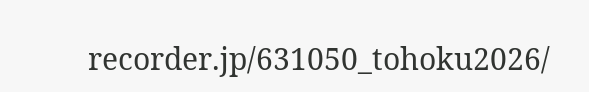recorder.jp/631050_tohoku2026/